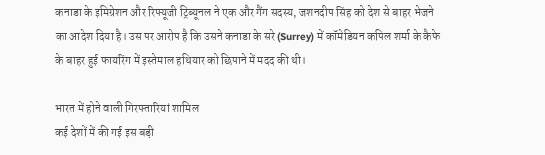कनाडा के इमिग्रेशन और रिफ्यूजी ट्रिब्यूनल ने एक और गैंग सदस्य, जशनदीप सिंह को देश से बाहर भेजने का आदेश दिया है। उस पर आरोप है कि उसने कनाडा के सरे (Surrey) में कॉमेडियन कपिल शर्मा के कैफे के बाहर हुई फायरिंग में इस्तेमाल हथियार को छिपाने में मदद की थी।

भारत में होने वाली गिरफ्तारियां शामिल
कई देशों में की गई इस बड़ी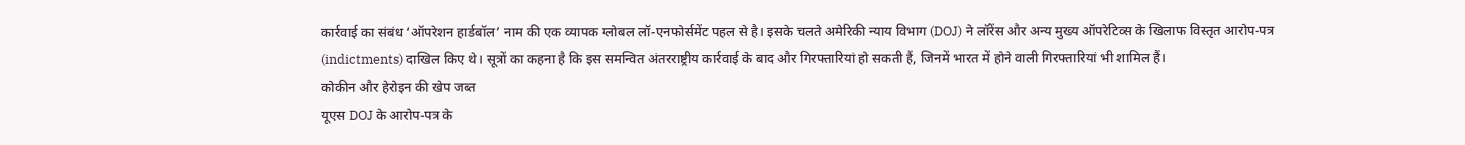कार्रवाई का संबंध ‘ऑपरेशन हार्डबॉल’ नाम की एक व्यापक ग्लोबल लॉ-एनफोर्समेंट पहल से है। इसके चलते अमेरिकी न्याय विभाग (DOJ) ने लॉरेंस और अन्य मुख्य ऑपरेटिव्स के खिलाफ विस्तृत आरोप-पत्र (indictments) दाखिल किए थे। सूत्रों का कहना है कि इस समन्वित अंतरराष्ट्रीय कार्रवाई के बाद और गिरफ्तारियां हो सकती हैं, जिनमें भारत में होने वाली गिरफ्तारियां भी शामिल हैं।
कोकीन और हेरोइन की खेप जब्त
यूएस DOJ के आरोप-पत्र के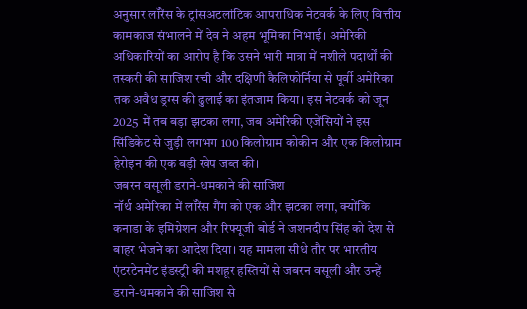अनुसार लॉरेंस के ट्रांसअटलांटिक आपराधिक नेटवर्क के लिए वित्तीय कामकाज संभालने में देव ने अहम भूमिका निभाई। अमेरिकी अधिकारियों का आरोप है कि उसने भारी मात्रा में नशीले पदार्थों की तस्करी की साजिश रची और दक्षिणी कैलिफोर्निया से पूर्वी अमेरिका तक अवैध ड्रग्स की ढुलाई का इंतजाम किया। इस नेटवर्क को जून 2025 में तब बड़ा झटका लगा, जब अमेरिकी एजेंसियों ने इस सिंडिकेट से जुड़ी लगभग 100 किलोग्राम कोकीन और एक किलोग्राम हेरोइन की एक बड़ी खेप जब्त की।
जबरन वसूली डराने-धमकाने की साजिश
नॉर्थ अमेरिका में लॉरेंस गैंग को एक और झटका लगा, क्योंकि कनाडा के इमिग्रेशन और रिफ्यूजी बोर्ड ने जशनदीप सिंह को देश से बाहर भेजने का आदेश दिया। यह मामला सीधे तौर पर भारतीय एंटरटेनमेंट इंडस्ट्री की मशहूर हस्तियों से जबरन वसूली और उन्हें डराने-धमकाने की साजिश से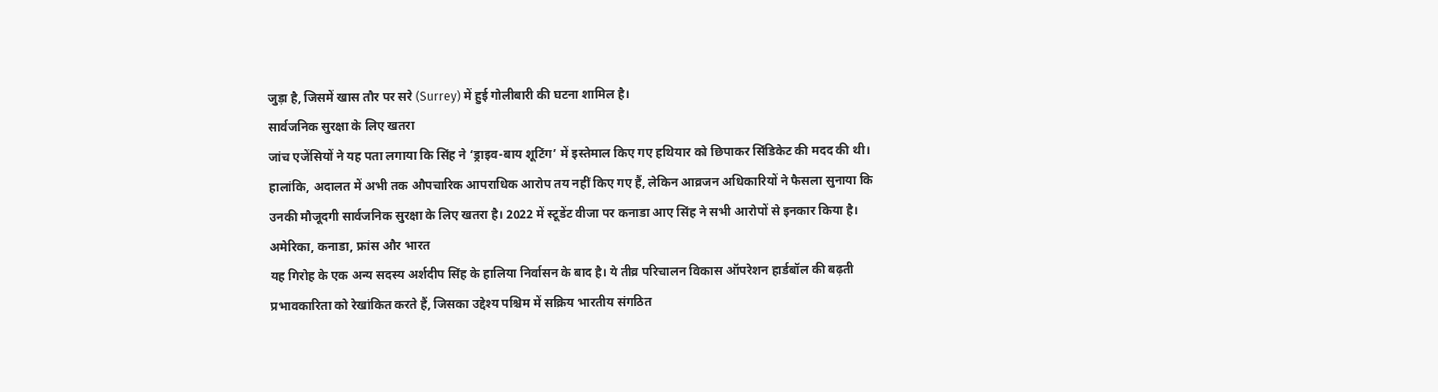जुड़ा है, जिसमें खास तौर पर सरे (Surrey) में हुई गोलीबारी की घटना शामिल है।
सार्वजनिक सुरक्षा के लिए खतरा
जांच एजेंसियों ने यह पता लगाया कि सिंह ने ‘ड्राइव-बाय शूटिंग’ में इस्तेमाल किए गए हथियार को छिपाकर सिंडिकेट की मदद की थी। हालांकि, अदालत में अभी तक औपचारिक आपराधिक आरोप तय नहीं किए गए हैं, लेकिन आव्रजन अधिकारियों ने फैसला सुनाया कि उनकी मौजूदगी सार्वजनिक सुरक्षा के लिए खतरा है। 2022 में स्टूडेंट वीजा पर कनाडा आए सिंह ने सभी आरोपों से इनकार किया है।
अमेरिका, कनाडा, फ्रांस और भारत
यह गिरोह के एक अन्य सदस्य अर्शदीप सिंह के हालिया निर्वासन के बाद है। ये तीव्र परिचालन विकास ऑपरेशन हार्डबॉल की बढ़ती प्रभावकारिता को रेखांकित करते हैं, जिसका उद्देश्य पश्चिम में सक्रिय भारतीय संगठित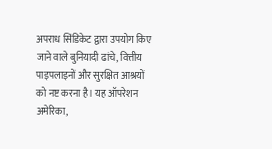अपराध सिंडिकेट द्वारा उपयोग किए जाने वाले बुनियादी ढांचे, वित्तीय पाइपलाइनों और सुरक्षित आश्रयों को नष्ट करना है। यह ऑपरेशन अमेरिका,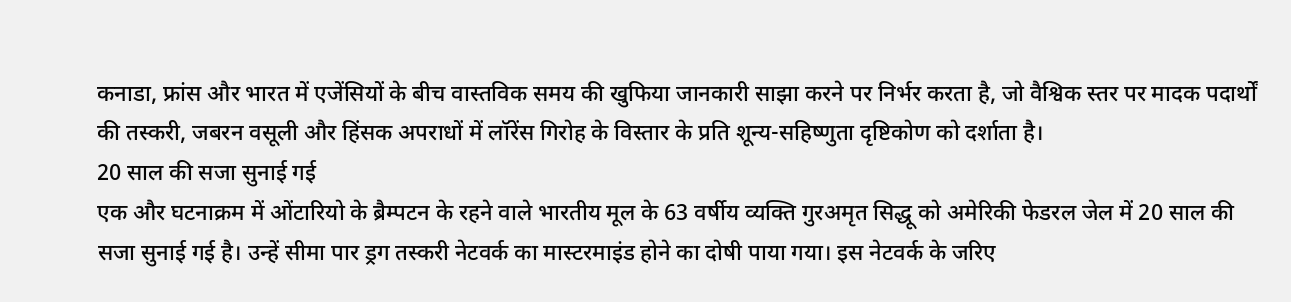कनाडा, फ्रांस और भारत में एजेंसियों के बीच वास्तविक समय की खुफिया जानकारी साझा करने पर निर्भर करता है, जो वैश्विक स्तर पर मादक पदार्थों की तस्करी, जबरन वसूली और हिंसक अपराधों में लॉरेंस गिरोह के विस्तार के प्रति शून्य-सहिष्णुता दृष्टिकोण को दर्शाता है।
20 साल की सजा सुनाई गई
एक और घटनाक्रम में ओंटारियो के ब्रैम्पटन के रहने वाले भारतीय मूल के 63 वर्षीय व्यक्ति गुरअमृत सिद्धू को अमेरिकी फेडरल जेल में 20 साल की सजा सुनाई गई है। उन्हें सीमा पार ड्रग तस्करी नेटवर्क का मास्टरमाइंड होने का दोषी पाया गया। इस नेटवर्क के जरिए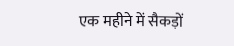एक महीने में सैकड़ों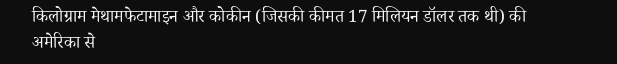किलोग्राम मेथामफेटामाइन और कोकीन (जिसकी कीमत 17 मिलियन डॉलर तक थी) की अमेरिका से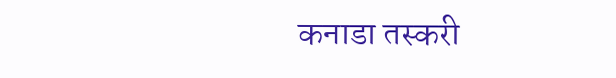कनाडा तस्करी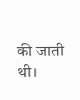की जाती थी।